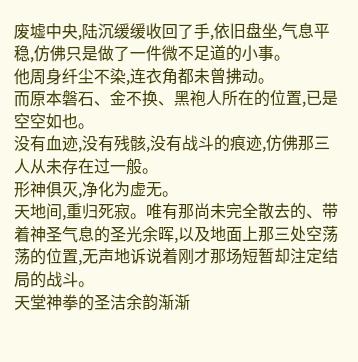废墟中央,陆沉缓缓收回了手,依旧盘坐,气息平稳,仿佛只是做了一件微不足道的小事。
他周身纤尘不染,连衣角都未曾拂动。
而原本磐石、金不换、黑袍人所在的位置,已是空空如也。
没有血迹,没有残骸,没有战斗的痕迹,仿佛那三人从未存在过一般。
形神俱灭,净化为虚无。
天地间,重归死寂。唯有那尚未完全散去的、带着神圣气息的圣光余晖,以及地面上那三处空荡荡的位置,无声地诉说着刚才那场短暂却注定结局的战斗。
天堂神拳的圣洁余韵渐渐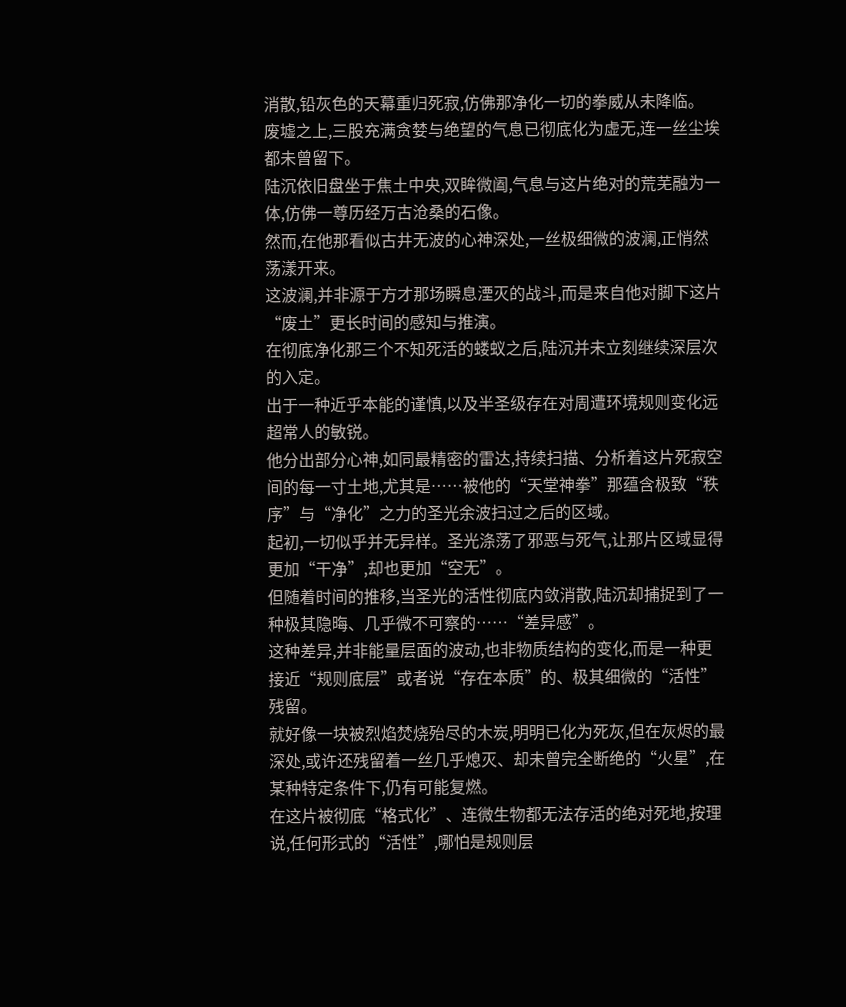消散,铅灰色的天幕重归死寂,仿佛那净化一切的拳威从未降临。
废墟之上,三股充满贪婪与绝望的气息已彻底化为虚无,连一丝尘埃都未曾留下。
陆沉依旧盘坐于焦土中央,双眸微阖,气息与这片绝对的荒芜融为一体,仿佛一尊历经万古沧桑的石像。
然而,在他那看似古井无波的心神深处,一丝极细微的波澜,正悄然荡漾开来。
这波澜,并非源于方才那场瞬息湮灭的战斗,而是来自他对脚下这片“废土”更长时间的感知与推演。
在彻底净化那三个不知死活的蝼蚁之后,陆沉并未立刻继续深层次的入定。
出于一种近乎本能的谨慎,以及半圣级存在对周遭环境规则变化远超常人的敏锐。
他分出部分心神,如同最精密的雷达,持续扫描、分析着这片死寂空间的每一寸土地,尤其是……被他的“天堂神拳”那蕴含极致“秩序”与“净化”之力的圣光余波扫过之后的区域。
起初,一切似乎并无异样。圣光涤荡了邪恶与死气,让那片区域显得更加“干净”,却也更加“空无”。
但随着时间的推移,当圣光的活性彻底内敛消散,陆沉却捕捉到了一种极其隐晦、几乎微不可察的……“差异感”。
这种差异,并非能量层面的波动,也非物质结构的变化,而是一种更接近“规则底层”或者说“存在本质”的、极其细微的“活性”残留。
就好像一块被烈焰焚烧殆尽的木炭,明明已化为死灰,但在灰烬的最深处,或许还残留着一丝几乎熄灭、却未曾完全断绝的“火星”,在某种特定条件下,仍有可能复燃。
在这片被彻底“格式化”、连微生物都无法存活的绝对死地,按理说,任何形式的“活性”,哪怕是规则层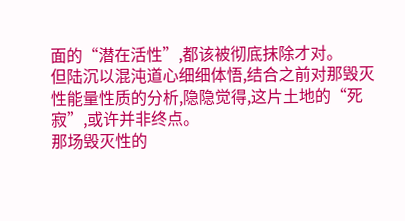面的“潜在活性”,都该被彻底抹除才对。
但陆沉以混沌道心细细体悟,结合之前对那毁灭性能量性质的分析,隐隐觉得,这片土地的“死寂”,或许并非终点。
那场毁灭性的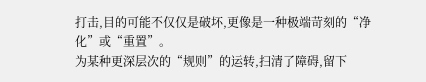打击,目的可能不仅仅是破坏,更像是一种极端苛刻的“净化”或“重置”。
为某种更深层次的“规则”的运转,扫清了障碍,留下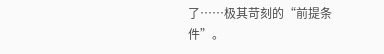了……极其苛刻的“前提条件”。